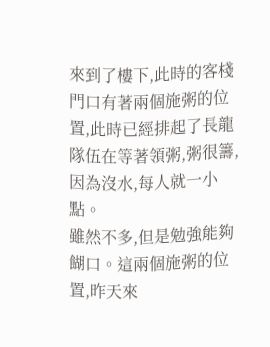來到了樓下,此時的客棧門口有著兩個施粥的位置,此時已經排起了長龍隊伍在等著領粥,粥很籌,因為沒水,每人就一小點。
雖然不多,但是勉強能夠餬口。這兩個施粥的位置,昨天來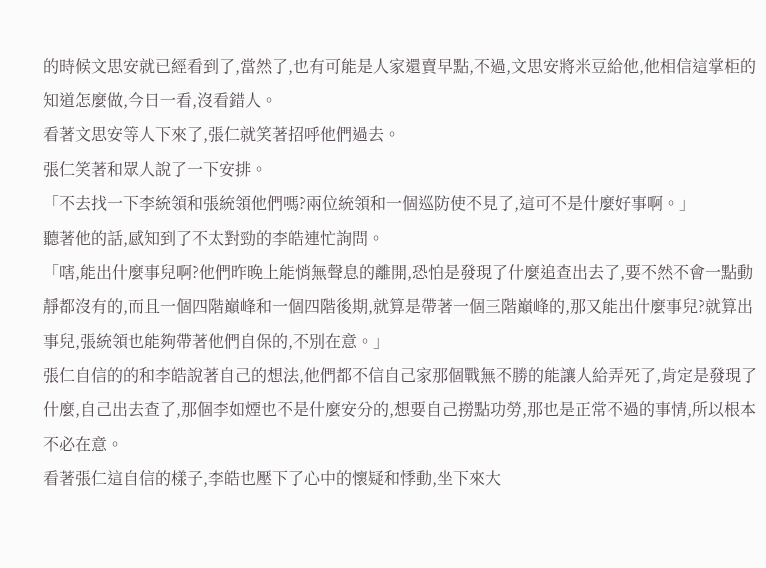的時候文思安就已經看到了,當然了,也有可能是人家還賣早點,不過,文思安將米豆給他,他相信這掌柜的知道怎麼做,今日一看,沒看錯人。
看著文思安等人下來了,張仁就笑著招呼他們過去。
張仁笑著和眾人說了一下安排。
「不去找一下李統領和張統領他們嗎?兩位統領和一個巡防使不見了,這可不是什麼好事啊。」
聽著他的話,感知到了不太對勁的李皓連忙詢問。
「嗐,能出什麼事兒啊?他們昨晚上能悄無聲息的離開,恐怕是發現了什麼追查出去了,要不然不會一點動靜都沒有的,而且一個四階巔峰和一個四階後期,就算是帶著一個三階巔峰的,那又能出什麼事兒?就算出事兒,張統領也能夠帶著他們自保的,不別在意。」
張仁自信的的和李皓說著自己的想法,他們都不信自己家那個戰無不勝的能讓人給弄死了,肯定是發現了什麼,自己出去查了,那個李如煙也不是什麼安分的,想要自己撈點功勞,那也是正常不過的事情,所以根本不必在意。
看著張仁這自信的樣子,李皓也壓下了心中的懷疑和悸動,坐下來大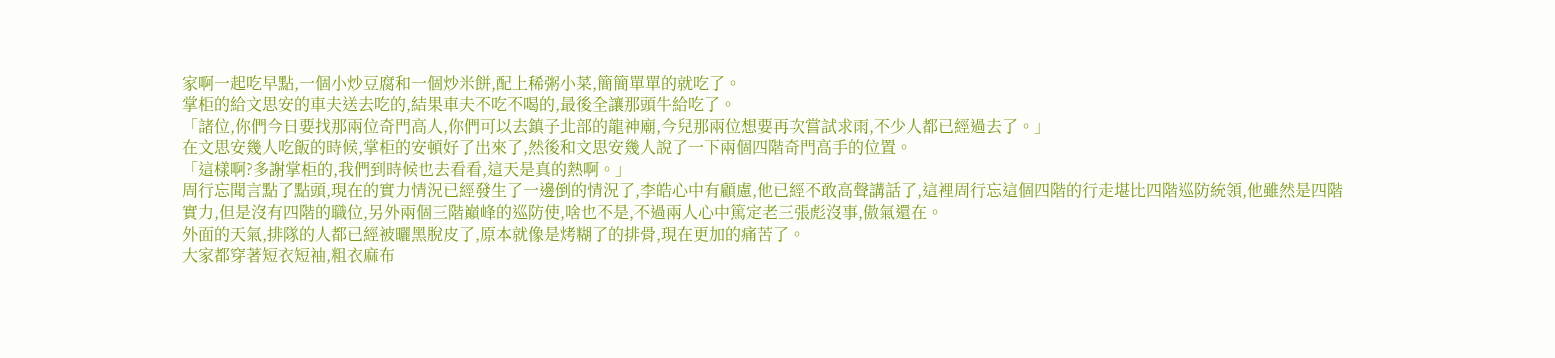家啊一起吃早點,一個小炒豆腐和一個炒米餅,配上稀粥小菜,簡簡單單的就吃了。
掌柜的給文思安的車夫送去吃的,結果車夫不吃不喝的,最後全讓那頭牛給吃了。
「諸位,你們今日要找那兩位奇門高人,你們可以去鎮子北部的龍神廟,今兒那兩位想要再次嘗試求雨,不少人都已經過去了。」
在文思安幾人吃飯的時候,掌柜的安頓好了出來了,然後和文思安幾人說了一下兩個四階奇門高手的位置。
「這樣啊?多謝掌柜的,我們到時候也去看看,這天是真的熱啊。」
周行忘聞言點了點頭,現在的實力情況已經發生了一邊倒的情況了,李皓心中有顧慮,他已經不敢高聲講話了,這裡周行忘這個四階的行走堪比四階巡防統領,他雖然是四階實力,但是沒有四階的職位,另外兩個三階巔峰的巡防使,啥也不是,不過兩人心中篤定老三張彪沒事,傲氣還在。
外面的天氣,排隊的人都已經被曬黑脫皮了,原本就像是烤糊了的排骨,現在更加的痛苦了。
大家都穿著短衣短袖,粗衣麻布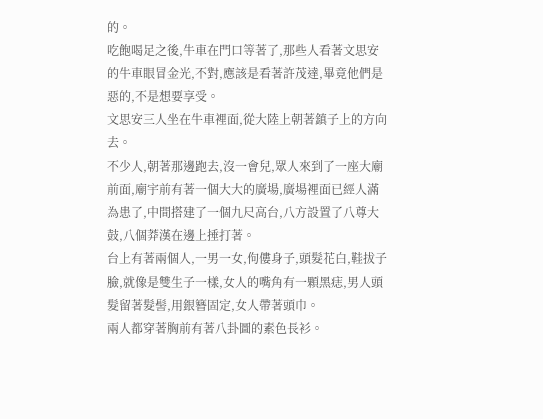的。
吃飽喝足之後,牛車在門口等著了,那些人看著文思安的牛車眼冒金光,不對,應該是看著許茂達,畢竟他們是惡的,不是想要享受。
文思安三人坐在牛車裡面,從大陸上朝著鎮子上的方向去。
不少人,朝著那邊跑去,沒一會兒,眾人來到了一座大廟前面,廟宇前有著一個大大的廣場,廣場裡面已經人滿為患了,中間搭建了一個九尺高台,八方設置了八尊大鼓,八個莽漢在邊上捶打著。
台上有著兩個人,一男一女,佝僂身子,頭髮花白,鞋拔子臉,就像是雙生子一樣,女人的嘴角有一顆黑痣,男人頭髮留著髮髻,用銀簪固定,女人帶著頭巾。
兩人都穿著胸前有著八卦圖的素色長衫。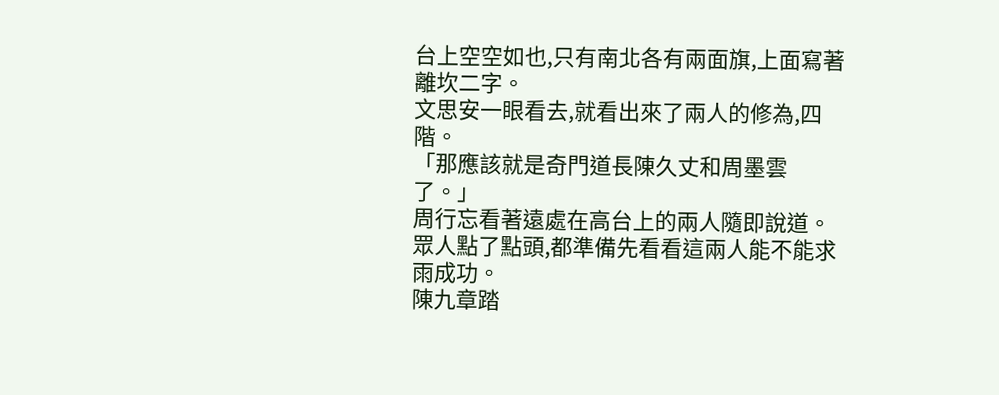台上空空如也,只有南北各有兩面旗,上面寫著離坎二字。
文思安一眼看去,就看出來了兩人的修為,四階。
「那應該就是奇門道長陳久丈和周墨雲了。」
周行忘看著遠處在高台上的兩人隨即說道。眾人點了點頭,都準備先看看這兩人能不能求雨成功。
陳九章踏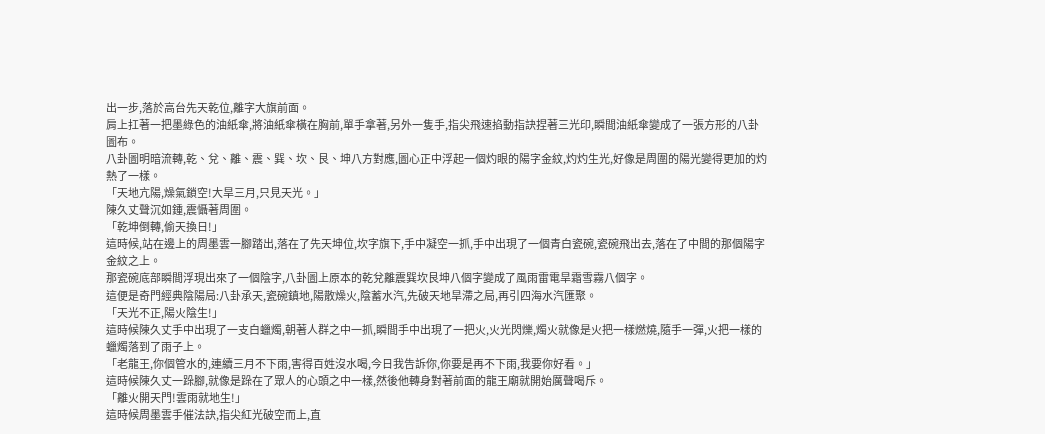出一步,落於高台先天乾位,離字大旗前面。
肩上扛著一把墨綠色的油紙傘,將油紙傘橫在胸前,單手拿著,另外一隻手,指尖飛速掐動指訣捏著三光印,瞬間油紙傘變成了一張方形的八卦圖布。
八卦圖明暗流轉,乾、兌、離、震、巽、坎、艮、坤八方對應,圖心正中浮起一個灼眼的陽字金紋,灼灼生光,好像是周圍的陽光變得更加的灼熱了一樣。
「天地亢陽,燥氣鎖空!大旱三月,只見天光。」
陳久丈聲沉如鍾,震懾著周圍。
「乾坤倒轉,偷天換日!」
這時候,站在邊上的周墨雲一腳踏出,落在了先天坤位,坎字旗下,手中凝空一抓,手中出現了一個青白瓷碗,瓷碗飛出去,落在了中間的那個陽字金紋之上。
那瓷碗底部瞬間浮現出來了一個陰字,八卦圖上原本的乾兌離震巽坎艮坤八個字變成了風雨雷電旱霜雪霧八個字。
這便是奇門經典陰陽局:八卦承天,瓷碗鎮地,陽散燥火,陰蓄水汽,先破天地旱滯之局,再引四海水汽匯聚。
「天光不正,陽火陰生!」
這時候陳久丈手中出現了一支白蠟燭,朝著人群之中一抓,瞬間手中出現了一把火,火光閃爍,燭火就像是火把一樣燃燒,隨手一彈,火把一樣的蠟燭落到了雨子上。
「老龍王,你個管水的,連續三月不下雨,害得百姓沒水喝,今日我告訴你,你要是再不下雨,我要你好看。」
這時候陳久丈一跺腳,就像是跺在了眾人的心頭之中一樣,然後他轉身對著前面的龍王廟就開始厲聲喝斥。
「離火開天門!雲雨就地生!」
這時候周墨雲手催法訣,指尖紅光破空而上,直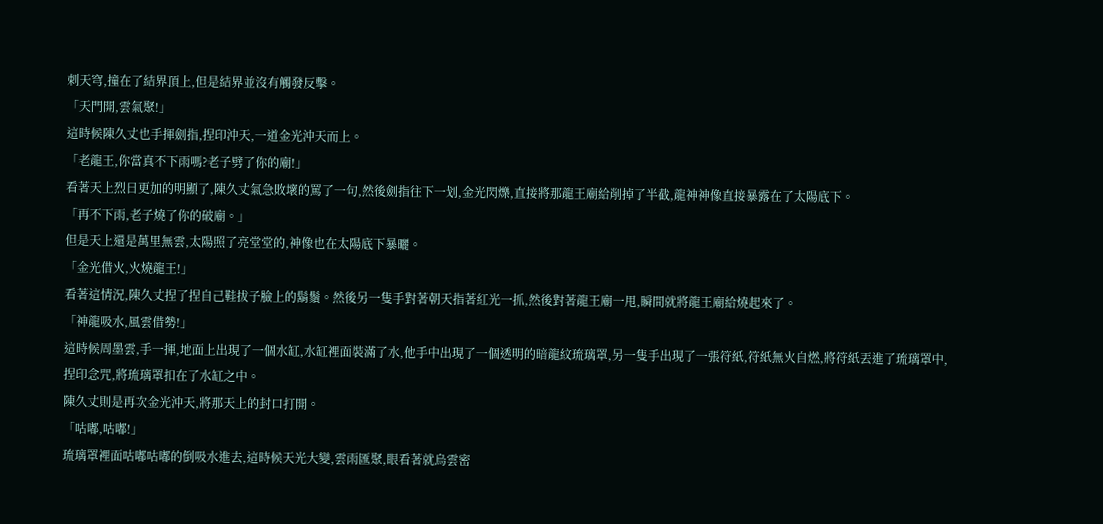刺天穹,撞在了結界頂上,但是結界並沒有觸發反擊。
「天門開,雲氣聚!」
這時候陳久丈也手揮劍指,捏印沖天,一道金光沖天而上。
「老龍王,你當真不下雨嗎?老子劈了你的廟!」
看著天上烈日更加的明顯了,陳久丈氣急敗壞的罵了一句,然後劍指往下一划,金光閃爍,直接將那龍王廟給削掉了半截,龍神神像直接暴露在了太陽底下。
「再不下雨,老子燒了你的破廟。」
但是天上還是萬里無雲,太陽照了亮堂堂的,神像也在太陽底下暴曬。
「金光借火,火燒龍王!」
看著這情況,陳久丈捏了捏自己鞋拔子臉上的鬍鬚。然後另一隻手對著朝天指著紅光一抓,然後對著龍王廟一甩,瞬間就將龍王廟給燒起來了。
「神龍吸水,風雲借勢!」
這時候周墨雲,手一揮,地面上出現了一個水缸,水缸裡面裝滿了水,他手中出現了一個透明的暗龍紋琉璃罩,另一隻手出現了一張符紙,符紙無火自燃,將符紙丟進了琉璃罩中,捏印念咒,將琉璃罩扣在了水缸之中。
陳久丈則是再次金光沖天,將那天上的封口打開。
「咕嘟,咕嘟!」
琉璃罩裡面咕嘟咕嘟的倒吸水進去,這時候天光大變,雲雨匯聚,眼看著就烏雲密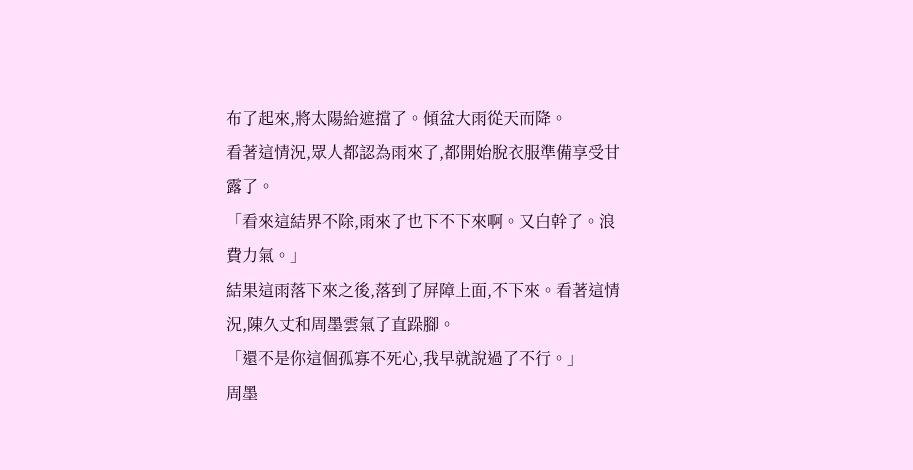布了起來,將太陽給遮擋了。傾盆大雨從天而降。
看著這情況,眾人都認為雨來了,都開始脫衣服準備享受甘露了。
「看來這結界不除,雨來了也下不下來啊。又白幹了。浪費力氣。」
結果這雨落下來之後,落到了屏障上面,不下來。看著這情況,陳久丈和周墨雲氣了直跺腳。
「還不是你這個孤寡不死心,我早就說過了不行。」
周墨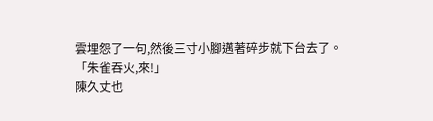雲埋怨了一句,然後三寸小腳邁著碎步就下台去了。
「朱雀吞火,來!」
陳久丈也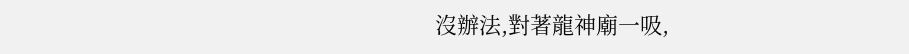沒辦法,對著龍神廟一吸,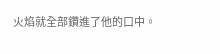火焰就全部鑽進了他的口中。